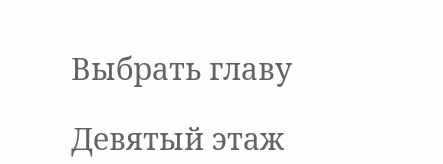Выбрать главу

Девятый этаж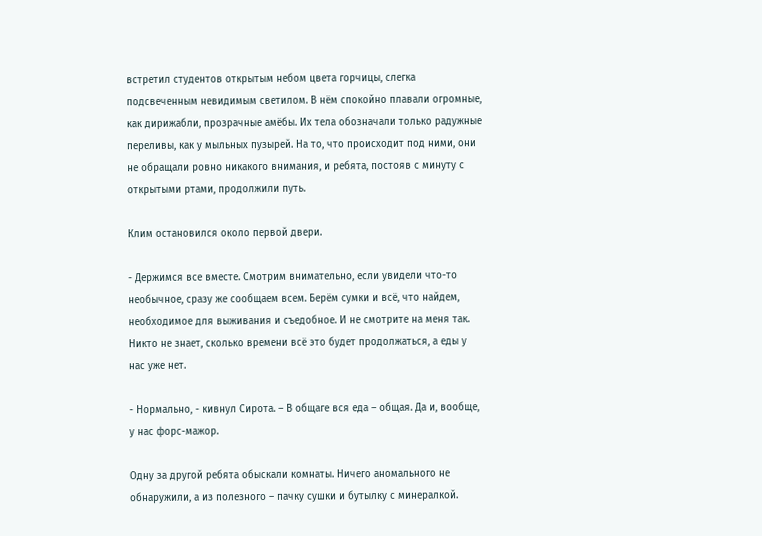встретил студентов открытым небом цвета горчицы, слегка подсвеченным невидимым светилом. В нём спокойно плавали огромные, как дирижабли, прозрачные амёбы. Их тела обозначали только радужные переливы, как у мыльных пузырей. На то, что происходит под ними, они не обращали ровно никакого внимания, и ребята, постояв с минуту с открытыми ртами, продолжили путь.

Клим остановился около первой двери.

- Держимся все вместе. Смотрим внимательно, если увидели что-то необычное, сразу же сообщаем всем. Берём сумки и всё, что найдем, необходимое для выживания и съедобное. И не смотрите на меня так. Никто не знает, сколько времени всё это будет продолжаться, а еды у нас уже нет.

- Нормально, - кивнул Сирота. – В общаге вся еда – общая. Да и, вообще, у нас форс-мажор.

Одну за другой ребята обыскали комнаты. Ничего аномального не обнаружили, а из полезного – пачку сушки и бутылку с минералкой.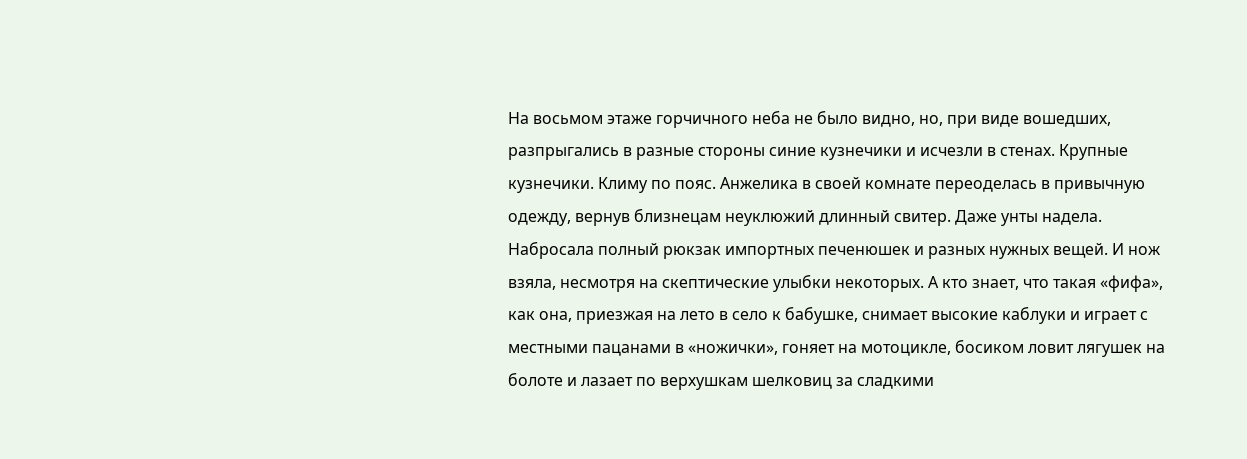На восьмом этаже горчичного неба не было видно, но, при виде вошедших, разпрыгались в разные стороны синие кузнечики и исчезли в стенах. Крупные кузнечики. Климу по пояс. Анжелика в своей комнате переоделась в привычную одежду, вернув близнецам неуклюжий длинный свитер. Даже унты надела. Набросала полный рюкзак импортных печенюшек и разных нужных вещей. И нож взяла, несмотря на скептические улыбки некоторых. А кто знает, что такая «фифа», как она, приезжая на лето в село к бабушке, снимает высокие каблуки и играет с местными пацанами в «ножички», гоняет на мотоцикле, босиком ловит лягушек на болоте и лазает по верхушкам шелковиц за сладкими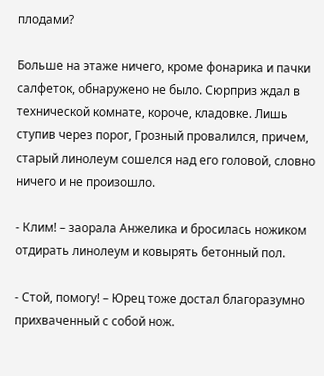плодами?

Больше на этаже ничего, кроме фонарика и пачки салфеток, обнаружено не было. Сюрприз ждал в технической комнате, короче, кладовке. Лишь ступив через порог, Грозный провалился, причем, старый линолеум сошелся над его головой, словно ничего и не произошло.

- Клим! – заорала Анжелика и бросилась ножиком отдирать линолеум и ковырять бетонный пол.

- Стой, помогу! – Юрец тоже достал благоразумно прихваченный с собой нож.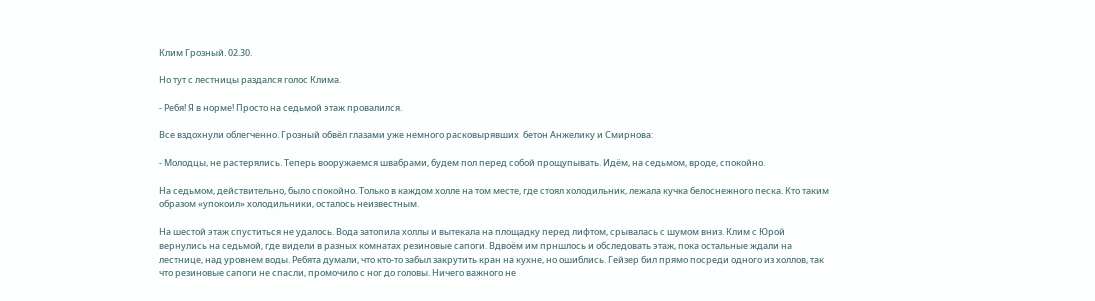Клим Грозный. 02.30.

Но тут с лестницы раздался голос Клима.

- Ребя! Я в норме! Просто на седьмой этаж провалился.

Все вздохнули облегченно. Грозный обвёл глазами уже немного расковырявших  бетон Анжелику и Смирнова:

- Молодцы, не растерялись. Теперь вооружаемся швабрами, будем пол перед собой прощупывать. Идём, на седьмом, вроде, спокойно.

На седьмом, действительно, было спокойно. Только в каждом холле на том месте, где стоял холодильник, лежала кучка белоснежного песка. Кто таким образом «упокоил» холодильники, осталось неизвестным.

На шестой этаж спуститься не удалось. Вода затопила холлы и вытекала на площадку перед лифтом, срывалась с шумом вниз. Клим с Юрой вернулись на седьмой, где видели в разных комнатах резиновые сапоги. Вдвоём им прншлось и обследовать этаж, пока остальные ждали на лестнице, над уровнем воды. Ребята думали, что кто-то забыл закрутить кран на кухне, но ошиблись. Гейзер бил прямо посреди одного из холлов, так что резиновые сапоги не спасли, промочило с ног до головы. Ничего важного не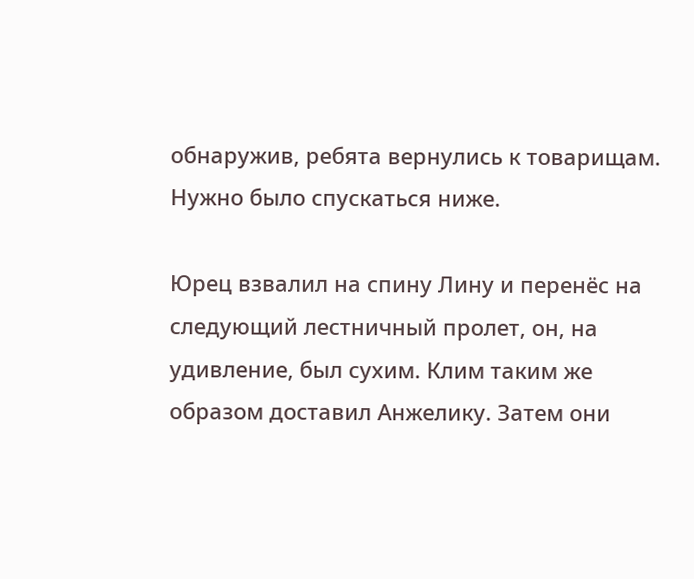обнаружив, ребята вернулись к товарищам. Нужно было спускаться ниже.

Юрец взвалил на спину Лину и перенёс на следующий лестничный пролет, он, на удивление, был сухим. Клим таким же образом доставил Анжелику. Затем они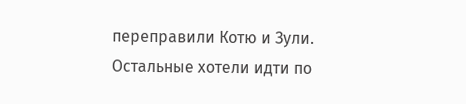переправили Котю и Зули. Остальные хотели идти по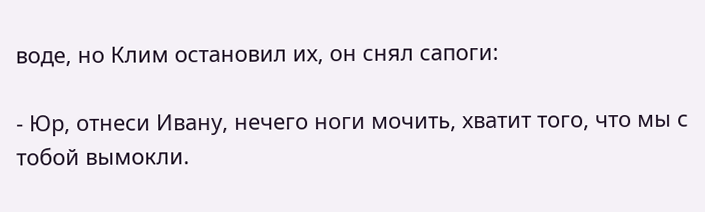воде, но Клим остановил их, он снял сапоги:

- Юр, отнеси Ивану, нечего ноги мочить, хватит того, что мы с тобой вымокли.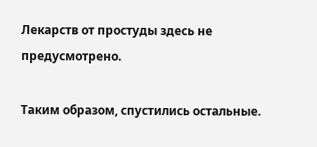Лекарств от простуды здесь не предусмотрено.

Таким образом, спустились остальные.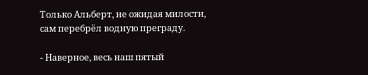Только Альберт, не ожидая милости, сам перебрёл водную преграду.

- Наверное, весь наш пятый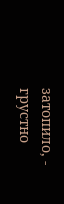затопило, - грустно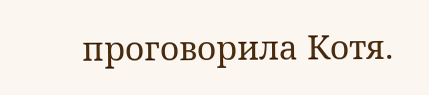проговорила Котя.